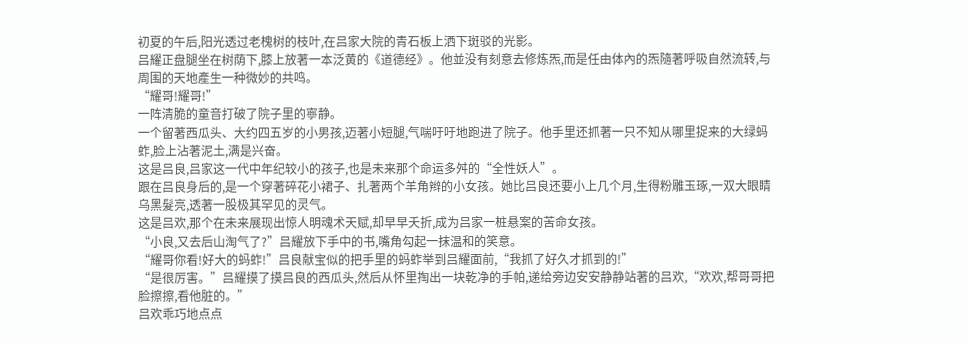初夏的午后,阳光透过老槐树的枝叶,在吕家大院的青石板上洒下斑驳的光影。
吕耀正盘腿坐在树荫下,膝上放著一本泛黄的《道德经》。他並没有刻意去修炼炁,而是任由体內的炁隨著呼吸自然流转,与周围的天地產生一种微妙的共鸣。
“耀哥!耀哥!”
一阵清脆的童音打破了院子里的寧静。
一个留著西瓜头、大约四五岁的小男孩,迈著小短腿,气喘吁吁地跑进了院子。他手里还抓著一只不知从哪里捉来的大绿蚂蚱,脸上沾著泥土,满是兴奋。
这是吕良,吕家这一代中年纪较小的孩子,也是未来那个命运多舛的“全性妖人”。
跟在吕良身后的,是一个穿著碎花小裙子、扎著两个羊角辫的小女孩。她比吕良还要小上几个月,生得粉雕玉琢,一双大眼睛乌黑髮亮,透著一股极其罕见的灵气。
这是吕欢,那个在未来展现出惊人明魂术天赋,却早早夭折,成为吕家一桩悬案的苦命女孩。
“小良,又去后山淘气了?”吕耀放下手中的书,嘴角勾起一抹温和的笑意。
“耀哥你看!好大的蚂蚱!”吕良献宝似的把手里的蚂蚱举到吕耀面前,“我抓了好久才抓到的!”
“是很厉害。”吕耀摸了摸吕良的西瓜头,然后从怀里掏出一块乾净的手帕,递给旁边安安静静站著的吕欢,“欢欢,帮哥哥把脸擦擦,看他脏的。”
吕欢乖巧地点点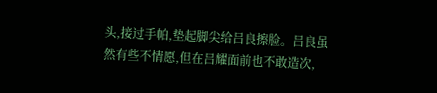头,接过手帕,垫起脚尖给吕良擦脸。吕良虽然有些不情愿,但在吕耀面前也不敢造次,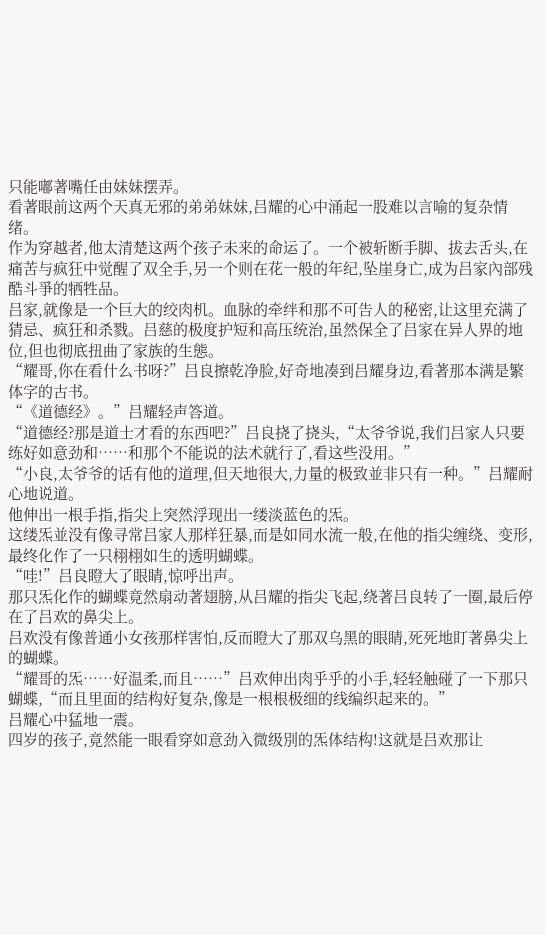只能嘟著嘴任由妹妹摆弄。
看著眼前这两个天真无邪的弟弟妹妹,吕耀的心中涌起一股难以言喻的复杂情绪。
作为穿越者,他太清楚这两个孩子未来的命运了。一个被斩断手脚、拔去舌头,在痛苦与疯狂中觉醒了双全手,另一个则在花一般的年纪,坠崖身亡,成为吕家內部残酷斗爭的牺牲品。
吕家,就像是一个巨大的绞肉机。血脉的牵绊和那不可告人的秘密,让这里充满了猜忌、疯狂和杀戮。吕慈的极度护短和高压统治,虽然保全了吕家在异人界的地位,但也彻底扭曲了家族的生態。
“耀哥,你在看什么书呀?”吕良擦乾净脸,好奇地凑到吕耀身边,看著那本满是繁体字的古书。
“《道德经》。”吕耀轻声答道。
“道德经?那是道士才看的东西吧?”吕良挠了挠头,“太爷爷说,我们吕家人只要练好如意劲和……和那个不能说的法术就行了,看这些没用。”
“小良,太爷爷的话有他的道理,但天地很大,力量的极致並非只有一种。”吕耀耐心地说道。
他伸出一根手指,指尖上突然浮现出一缕淡蓝色的炁。
这缕炁並没有像寻常吕家人那样狂暴,而是如同水流一般,在他的指尖缠绕、变形,最终化作了一只栩栩如生的透明蝴蝶。
“哇!”吕良瞪大了眼睛,惊呼出声。
那只炁化作的蝴蝶竟然扇动著翅膀,从吕耀的指尖飞起,绕著吕良转了一圈,最后停在了吕欢的鼻尖上。
吕欢没有像普通小女孩那样害怕,反而瞪大了那双乌黑的眼睛,死死地盯著鼻尖上的蝴蝶。
“耀哥的炁……好温柔,而且……”吕欢伸出肉乎乎的小手,轻轻触碰了一下那只蝴蝶,“而且里面的结构好复杂,像是一根根极细的线编织起来的。”
吕耀心中猛地一震。
四岁的孩子,竟然能一眼看穿如意劲入微级別的炁体结构!这就是吕欢那让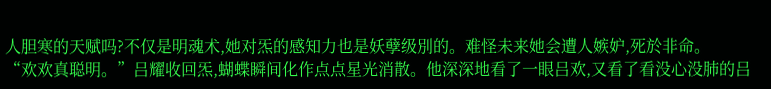人胆寒的天赋吗?不仅是明魂术,她对炁的感知力也是妖孽级別的。难怪未来她会遭人嫉妒,死於非命。
“欢欢真聪明。”吕耀收回炁,蝴蝶瞬间化作点点星光消散。他深深地看了一眼吕欢,又看了看没心没肺的吕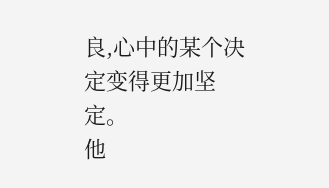良,心中的某个决定变得更加坚定。
他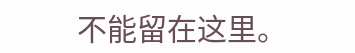不能留在这里。